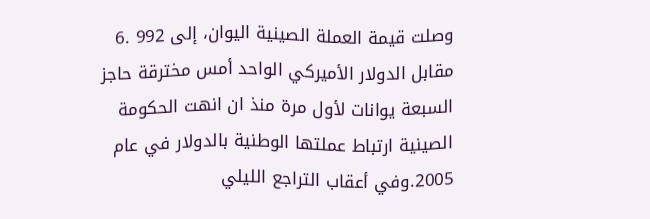وصلت قيمة العملة الصينية اليوان، إلى 992 .6 مقابل الدولار الأميركي الواحد أمس مخترقة حاجز السبعة يوانات لأول مرة منذ ان انهت الحكومة الصينية ارتباط عملتها الوطنية بالدولار في عام 2005.وفي أعقاب التراجع الليلي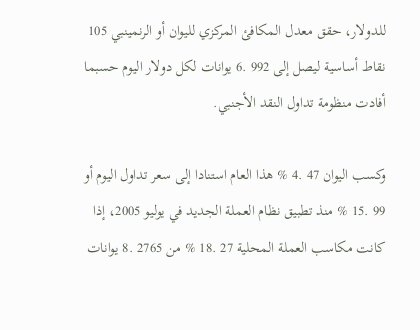للدولار، حقق معدل المكافئ المركزي لليوان أو الرنمينبي 105 نقاط أساسية ليصل إلى 992 .6 يوانات لكل دولار اليوم حسبما أفادت منظومة تداول النقد الأجنبي.

وكسب اليوان 47 .4 % هذا العام استنادا إلى سعر تداول اليوم أو 99 .15 % منذ تطبيق نظام العملة الجديد في يوليو 2005، إذا كانت مكاسب العملة المحلية 27 .18 % من 2765 .8 يوانات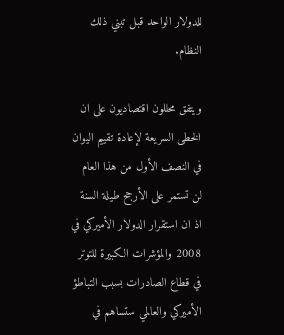للدولار الواحد قبل تبني ذلك النظام.

ويتفق محللون اقتصاديون على ان الخطى السريعة لإعادة تقييم اليوان في النصف الأول من هذا العام لن تستمر على الأرجح طيلة السنة اذ ان استقرار الدولار الأميركي في 2008 والمؤشرات الكبيرة للتوتر في قطاع الصادرات بسبب التباطؤ الأميركي والعالمي ستساهم في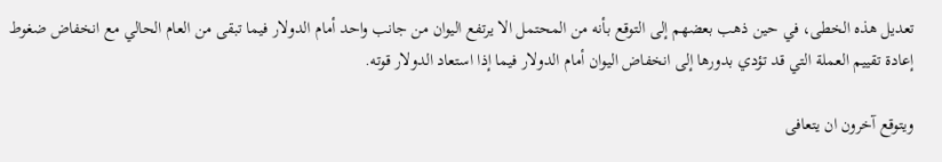تعديل هذه الخطى، في حين ذهب بعضهم إلى التوقع بأنه من المحتمل الا يرتفع اليوان من جانب واحد أمام الدولار فيما تبقى من العام الحالي مع انخفاض ضغوط إعادة تقييم العملة التي قد تؤدي بدورها إلى انخفاض اليوان أمام الدولار فيما إذا استعاد الدولار قوته.

ويتوقع آخرون ان يتعافى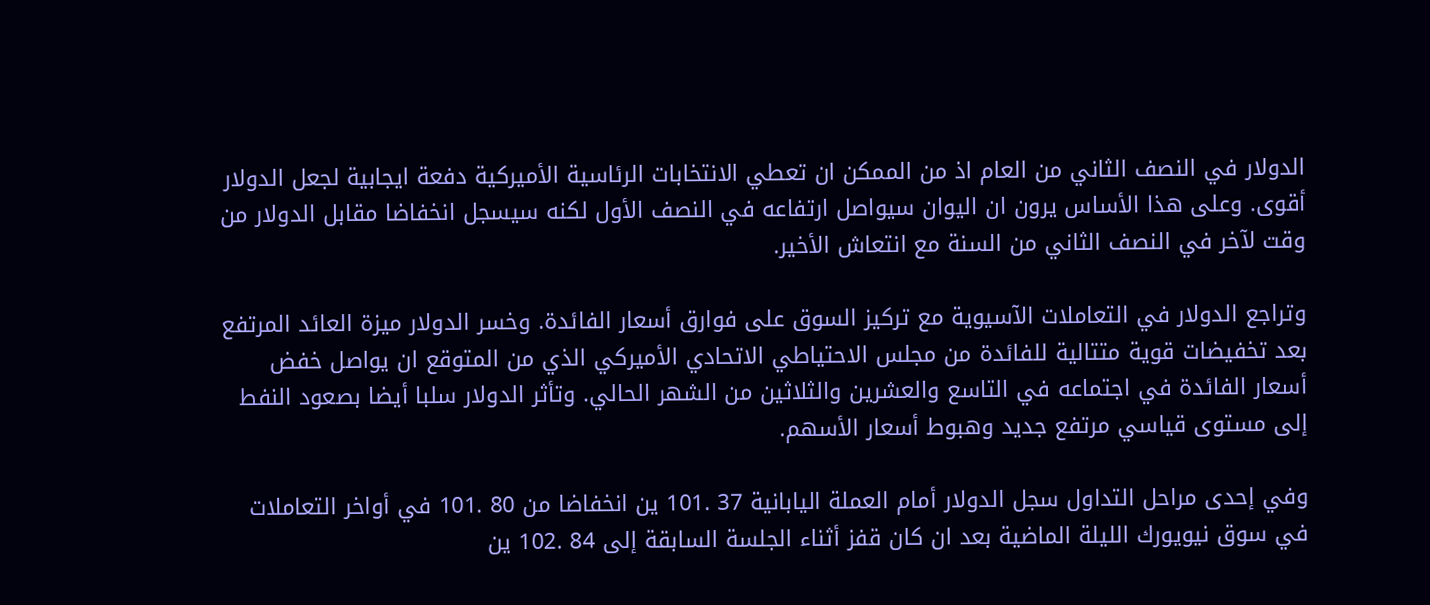الدولار في النصف الثاني من العام اذ من الممكن ان تعطي الانتخابات الرئاسية الأميركية دفعة ايجابية لجعل الدولار أقوى. وعلى هذا الأساس يرون ان اليوان سيواصل ارتفاعه في النصف الأول لكنه سيسجل انخفاضا مقابل الدولار من وقت لآخر في النصف الثاني من السنة مع انتعاش الأخير.

وتراجع الدولار في التعاملات الآسيوية مع تركيز السوق على فوارق أسعار الفائدة. وخسر الدولار ميزة العائد المرتفع بعد تخفيضات قوية متتالية للفائدة من مجلس الاحتياطي الاتحادي الأميركي الذي من المتوقع ان يواصل خفض أسعار الفائدة في اجتماعه في التاسع والعشرين والثلاثين من الشهر الحالي. وتأثر الدولار سلبا أيضا بصعود النفط إلى مستوى قياسي مرتفع جديد وهبوط أسعار الأسهم.

وفي إحدى مراحل التداول سجل الدولار أمام العملة اليابانية 37 .101 ين انخفاضا من 80 .101 في أواخر التعاملات في سوق نيويورك الليلة الماضية بعد ان كان قفز أثناء الجلسة السابقة إلى 84 .102 ين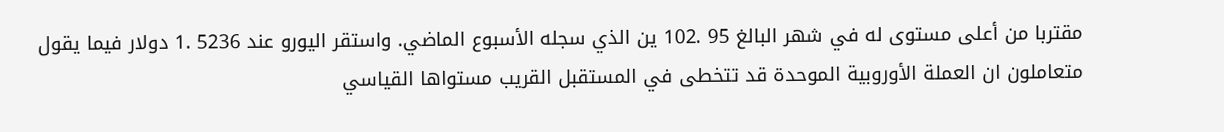مقتربا من أعلى مستوى له في شهر البالغ 95 .102 ين الذي سجله الأسبوع الماضي. واستقر اليورو عند 5236 .1 دولار فيما يقول متعاملون ان العملة الأوروبية الموحدة قد تتخطى في المستقبل القريب مستواها القياسي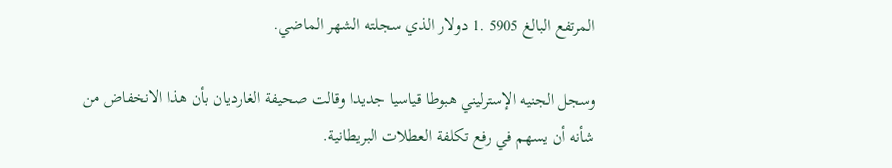المرتفع البالغ 5905 .1 دولار الذي سجلته الشهر الماضي.

وسجل الجنيه الإسترليني هبوطا قياسيا جديدا وقالت صحيفة الغارديان بأن هذا الانخفاض من شأنه أن يسهم في رفع تكلفة العطلات البريطانية.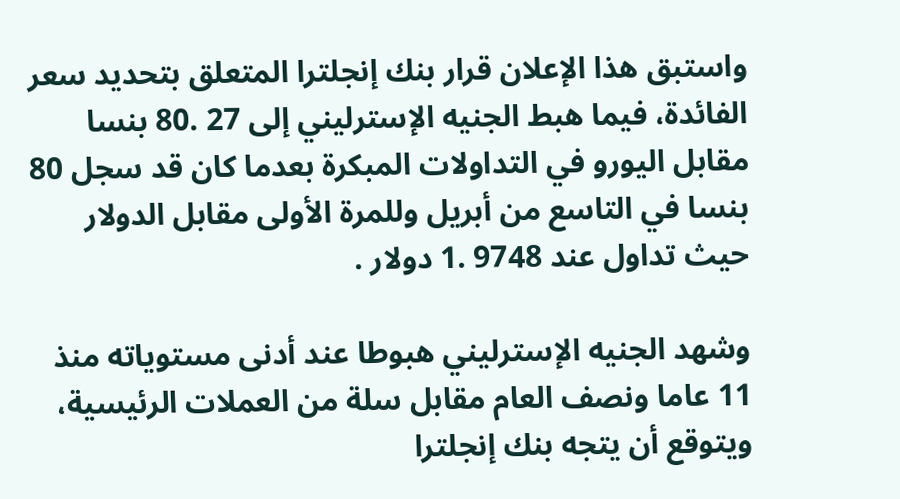واستبق هذا الإعلان قرار بنك إنجلترا المتعلق بتحديد سعر الفائدة، فيما هبط الجنيه الإسترليني إلى 27 .80 بنسا مقابل اليورو في التداولات المبكرة بعدما كان قد سجل 80 بنسا في التاسع من أبريل وللمرة الأولى مقابل الدولار حيث تداول عند 9748 .1 دولار .

وشهد الجنيه الإسترليني هبوطا عند أدنى مستوياته منذ 11 عاما ونصف العام مقابل سلة من العملات الرئيسية، ويتوقع أن يتجه بنك إنجلترا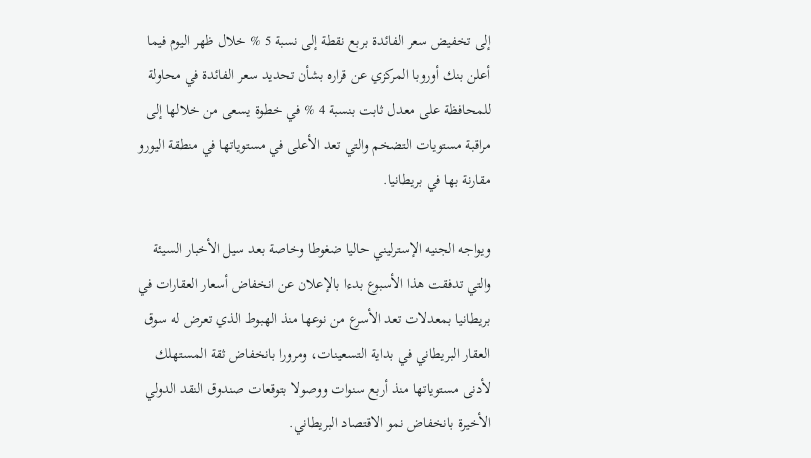إلى تخفيض سعر الفائدة بربع نقطة إلى نسبة 5 % خلال ظهر اليوم فيما أعلن بنك أوروبا المركزي عن قراره بشأن تحديد سعر الفائدة في محاولة للمحافظة على معدل ثابت بنسبة 4 % في خطوة يسعى من خلالها إلى مراقبة مستويات التضخم والتي تعد الأعلى في مستوياتها في منطقة اليورو مقارنة بها في بريطانيا.

ويواجه الجنيه الإسترليني حاليا ضغوطا وخاصة بعد سيل الأخبار السيئة والتي تدفقت هذا الأسبوع بدءا بالإعلان عن انخفاض أسعار العقارات في بريطانيا بمعدلات تعد الأسرع من نوعها منذ الهبوط الذي تعرض له سوق العقار البريطاني في بداية التسعينات، ومرورا بانخفاض ثقة المستهلك لأدنى مستوياتها منذ أربع سنوات ووصولا بتوقعات صندوق النقد الدولي الأخيرة بانخفاض نمو الاقتصاد البريطاني.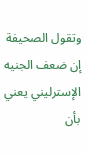وتقول الصحيفة إن ضعف الجنيه الإسترليني يعني بأن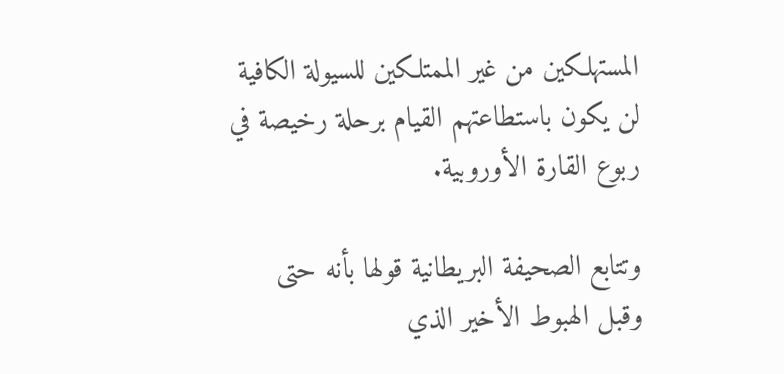المستهلكين من غير الممتلكين للسيولة الكافية لن يكون باستطاعتهم القيام برحلة رخيصة في ربوع القارة الأوروبية.

وتتابع الصحيفة البريطانية قولها بأنه حتى وقبل الهبوط الأخير الذي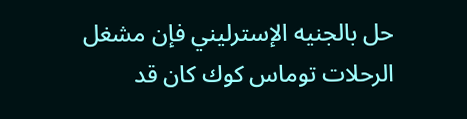حل بالجنيه الإسترليني فإن مشغل الرحلات توماس كوك كان قد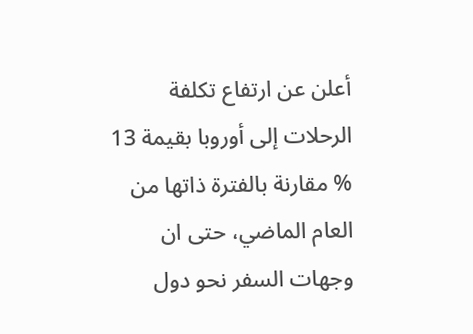أعلن عن ارتفاع تكلفة الرحلات إلى أوروبا بقيمة 13 % مقارنة بالفترة ذاتها من العام الماضي، حتى ان وجهات السفر نحو دول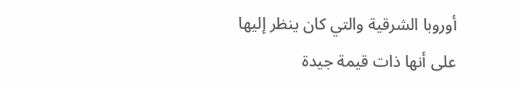أوروبا الشرقية والتي كان ينظر إليها على أنها ذات قيمة جيدة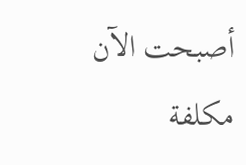أصبحت الآن مكلفة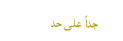جداً على حد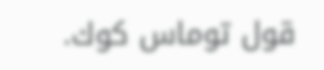قول توماس كوك.